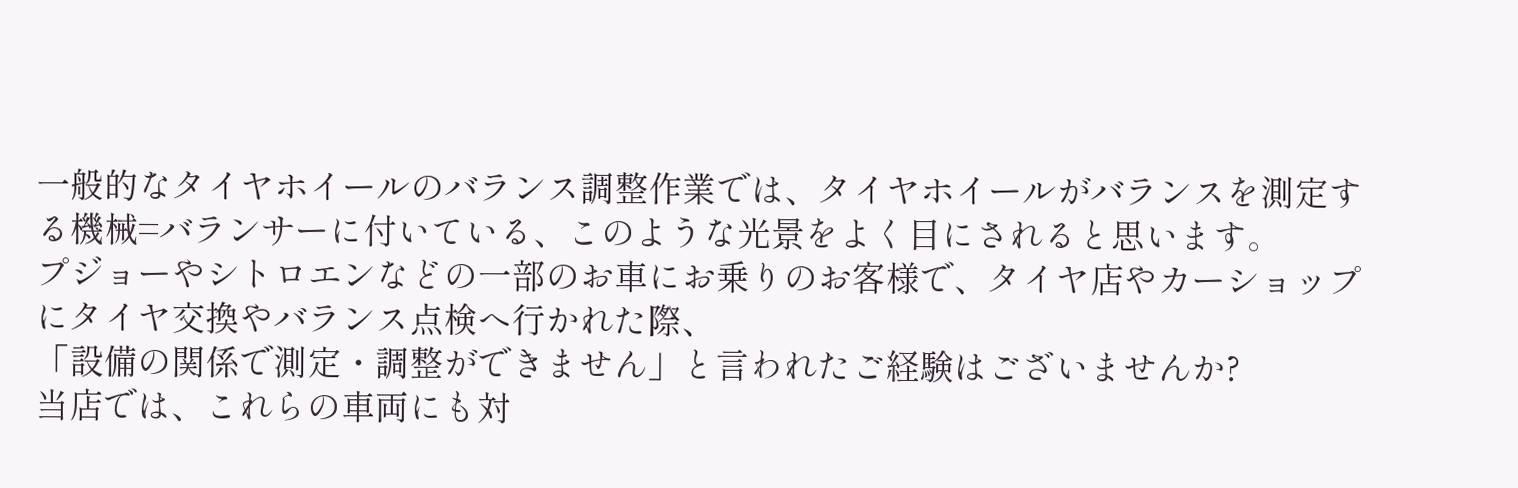一般的なタイヤホイールのバランス調整作業では、タイヤホイールがバランスを測定する機械=バランサーに付いている、このような光景をよく目にされると思います。
プジョーやシトロエンなどの一部のお車にお乗りのお客様で、タイヤ店やカーショップにタイヤ交換やバランス点検へ行かれた際、
「設備の関係で測定・調整ができません」と言われたご経験はございませんか?
当店では、これらの車両にも対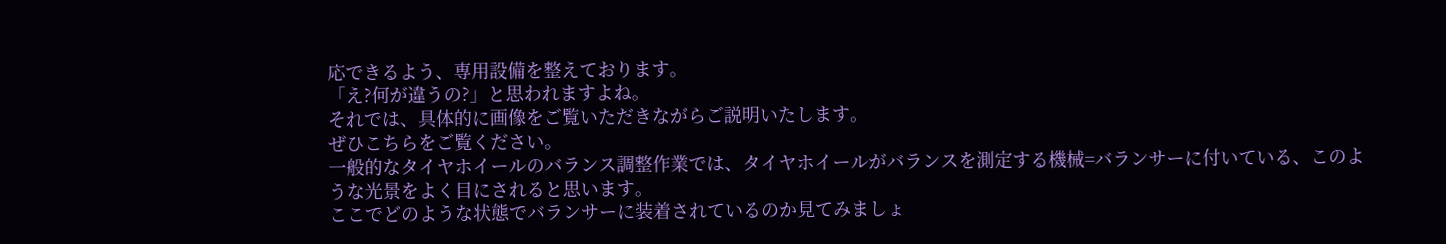応できるよう、専用設備を整えております。
「え?何が違うの?」と思われますよね。
それでは、具体的に画像をご覧いただきながらご説明いたします。
ぜひこちらをご覧ください。
一般的なタイヤホイールのバランス調整作業では、タイヤホイールがバランスを測定する機械=バランサーに付いている、このような光景をよく目にされると思います。
ここでどのような状態でバランサーに装着されているのか見てみましょ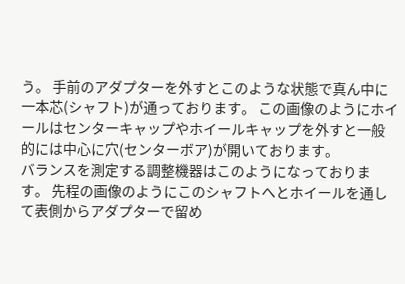う。 手前のアダプターを外すとこのような状態で真ん中に一本芯(シャフト)が通っております。 この画像のようにホイールはセンターキャップやホイールキャップを外すと一般的には中心に穴(センターボア)が開いております。
バランスを測定する調整機器はこのようになっております。 先程の画像のようにこのシャフトへとホイールを通して表側からアダプターで留め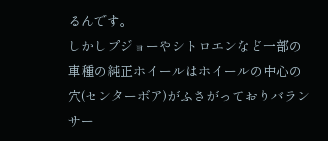るんです。
しかしプジョーやシトロエンなど一部の車種の純正ホイールはホイールの中心の穴(センターボア)がふさがっておりバランサー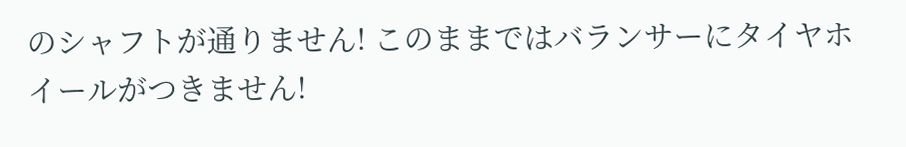のシャフトが通りません! このままではバランサーにタイヤホイールがつきません!